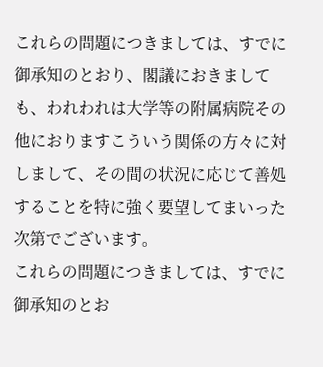これらの問題につきましては、すでに御承知のとおり、閣議におきましても、われわれは大学等の附属病院その他におりますこういう関係の方々に対しまして、その間の状況に応じて善処することを特に強く要望してまいった次第でございます。
これらの問題につきましては、すでに御承知のとお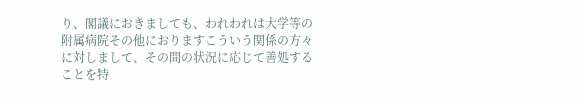り、閣議におきましても、われわれは大学等の附属病院その他におりますこういう関係の方々に対しまして、その間の状況に応じて善処することを特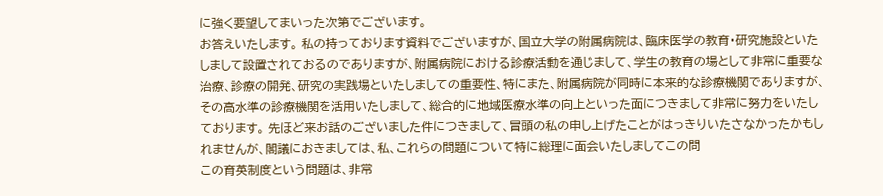に強く要望してまいった次第でございます。
お答えいたします。 私の持っております資料でございますが、国立大学の附属病院は、臨床医学の教育・研究施設といたしまして設置されておるのでありますが、附属病院における診療活動を通じまして、学生の教育の場として非常に重要な治療、診療の開発、研究の実践場といたしましての重要性、特にまた、附属病院が同時に本来的な診療機関でありますが、その高水準の診療機関を活用いたしまして、総合的に地域医療水準の向上といった面につきまして非常に努力をいたしております。 先ほど来お話のございました件につきまして、冒頭の私の申し上げたことがはっきりいたさなかったかもしれませんが、閣議におきましては、私、これらの問題について特に総理に面会いたしましてこの問
この育英制度という問題は、非常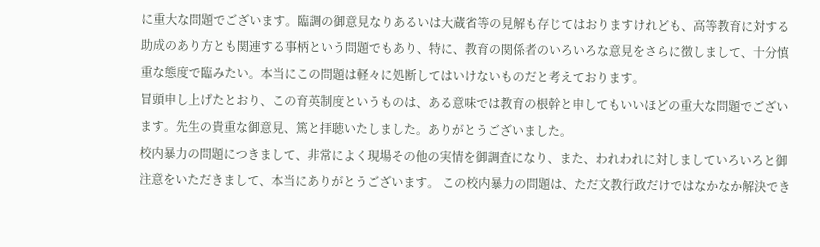に重大な問題でございます。臨調の御意見なりあるいは大蔵省等の見解も存じてはおりますけれども、高等教育に対する助成のあり方とも関連する事柄という問題でもあり、特に、教育の関係者のいろいろな意見をさらに徴しまして、十分慎重な態度で臨みたい。本当にこの問題は軽々に処断してはいけないものだと考えております。
冒頭申し上げたとおり、この育英制度というものは、ある意味では教育の根幹と申してもいいほどの重大な問題でございます。先生の貴重な御意見、篤と拝聴いたしました。ありがとうございました。
校内暴力の問題につきまして、非常によく現場その他の実情を御調査になり、また、われわれに対しましていろいろと御注意をいただきまして、本当にありがとうございます。 この校内暴力の問題は、ただ文教行政だけではなかなか解決でき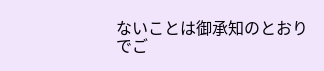ないことは御承知のとおりでご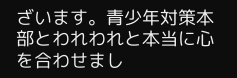ざいます。青少年対策本部とわれわれと本当に心を合わせまし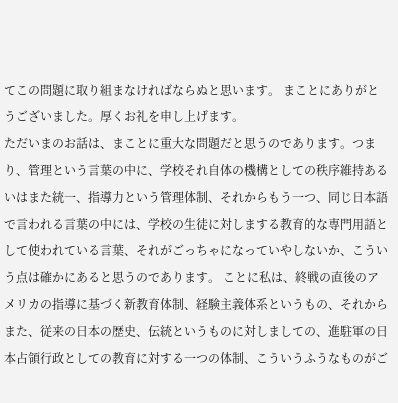てこの問題に取り組まなければならぬと思います。 まことにありがとうございました。厚くお礼を申し上げます。
ただいまのお話は、まことに重大な問題だと思うのであります。つまり、管理という言葉の中に、学校それ自体の機構としての秩序維持あるいはまた統一、指導力という管理体制、それからもう一つ、同じ日本語で言われる言葉の中には、学校の生徒に対しまする教育的な専門用語として使われている言葉、それがごっちゃになっていやしないか、こういう点は確かにあると思うのであります。 ことに私は、終戦の直後のアメリカの指導に基づく新教育体制、経験主義体系というもの、それからまた、従来の日本の歴史、伝統というものに対しましての、進駐軍の日本占領行政としての教育に対する一つの体制、こういうふうなものがご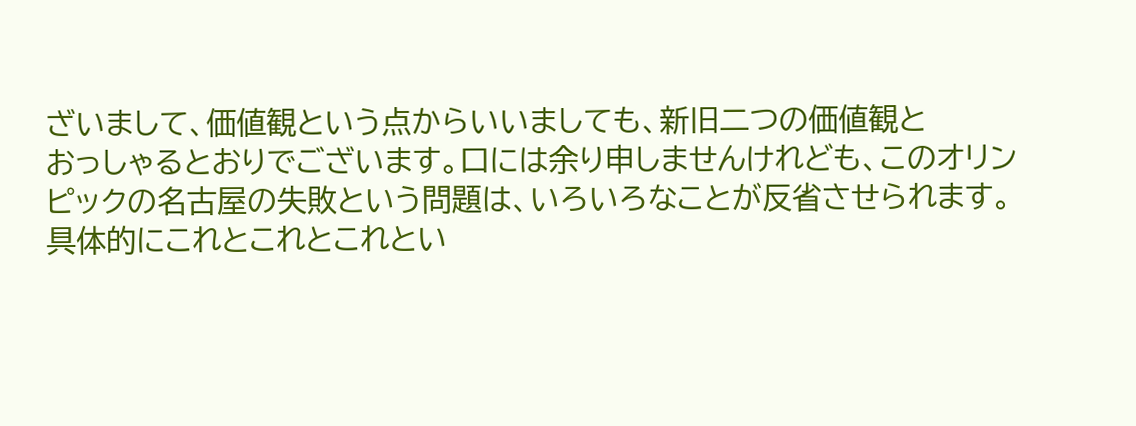ざいまして、価値観という点からいいましても、新旧二つの価値観と
おっしゃるとおりでございます。口には余り申しませんけれども、このオリンピックの名古屋の失敗という問題は、いろいろなことが反省させられます。具体的にこれとこれとこれとい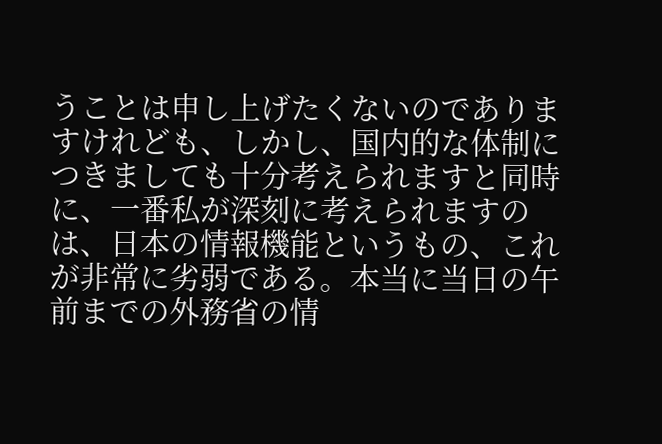うことは申し上げたくないのでありますけれども、しかし、国内的な体制につきましても十分考えられますと同時に、一番私が深刻に考えられますのは、日本の情報機能というもの、これが非常に劣弱である。本当に当日の午前までの外務省の情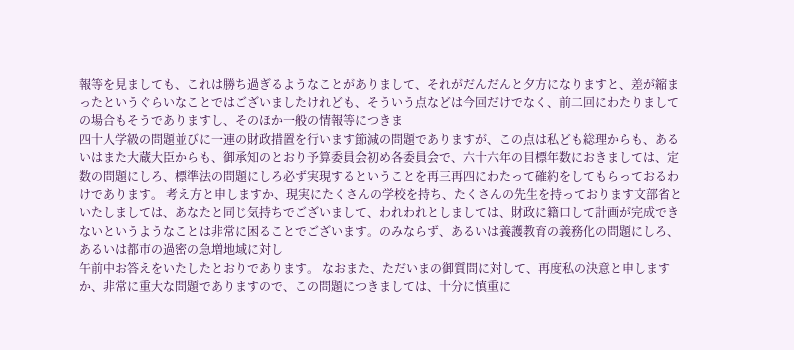報等を見ましても、これは勝ち過ぎるようなことがありまして、それがだんだんと夕方になりますと、差が縮まったというぐらいなことではございましたけれども、そういう点などは今回だけでなく、前二回にわたりましての場合もそうでありますし、そのほか一般の情報等につきま
四十人学級の問題並びに一連の財政措置を行います節減の問題でありますが、この点は私ども総理からも、あるいはまた大蔵大臣からも、御承知のとおり予算委員会初め各委員会で、六十六年の目標年数におきましては、定数の問題にしろ、標準法の問題にしろ必ず実現するということを再三再四にわたって確約をしてもらっておるわけであります。 考え方と申しますか、現実にたくさんの学校を持ち、たくさんの先生を持っております文部省といたしましては、あなたと同じ気持ちでございまして、われわれとしましては、財政に籍口して計画が完成できないというようなことは非常に困ることでございます。のみならず、あるいは養護教育の義務化の問題にしろ、あるいは都市の過密の急増地域に対し
午前中お答えをいたしたとおりであります。 なおまた、ただいまの御質問に対して、再度私の決意と申しますか、非常に重大な問題でありますので、この問題につきましては、十分に慎重に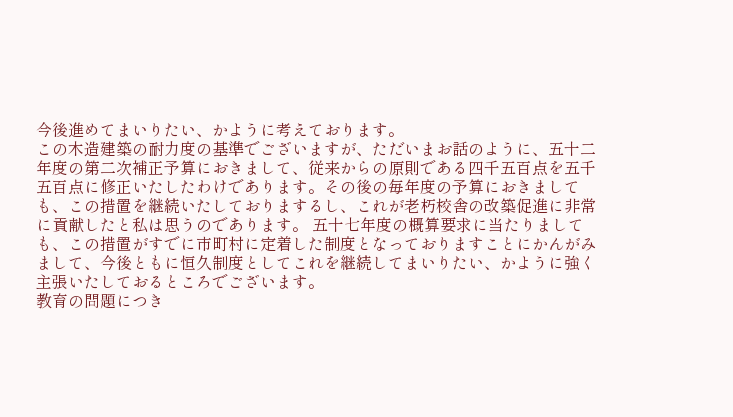今後進めてまいりたい、かように考えております。
この木造建築の耐力度の基準でございますが、ただいまお話のように、五十二年度の第二次補正予算におきまして、従来からの原則である四千五百点を五千五百点に修正いたしたわけであります。その後の毎年度の予算におきましても、この措置を継続いたしておりまするし、これが老朽校舎の改築促進に非常に貢献したと私は思うのであります。 五十七年度の概算要求に当たりましても、この措置がすでに市町村に定着した制度となっておりますことにかんがみまして、今後ともに恒久制度としてこれを継続してまいりたい、かように強く主張いたしておるところでございます。
教育の問題につき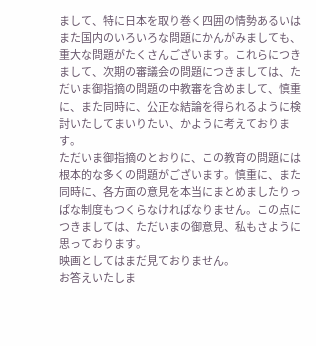まして、特に日本を取り巻く四囲の情勢あるいはまた国内のいろいろな問題にかんがみましても、重大な問題がたくさんございます。これらにつきまして、次期の審議会の問題につきましては、ただいま御指摘の問題の中教審を含めまして、慎重に、また同時に、公正な結論を得られるように検討いたしてまいりたい、かように考えております。
ただいま御指摘のとおりに、この教育の問題には根本的な多くの問題がございます。慎重に、また同時に、各方面の意見を本当にまとめましたりっぱな制度もつくらなければなりません。この点につきましては、ただいまの御意見、私もさように思っております。
映画としてはまだ見ておりません。
お答えいたしま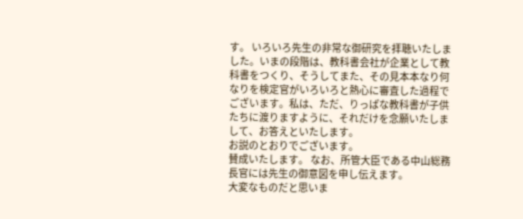す。 いろいろ先生の非常な御研究を拝聴いたしました。いまの段階は、教科書会社が企業として教科書をつくり、そうしてまた、その見本本なり何なりを検定官がいろいろと熱心に審査した過程でございます。私は、ただ、りっぱな教科書が子供たちに渡りますように、それだけを念願いたしまして、お答えといたします。
お説のとおりでございます。
賛成いたします。 なお、所管大臣である中山総務長官には先生の御意図を申し伝えます。
大変なものだと思いま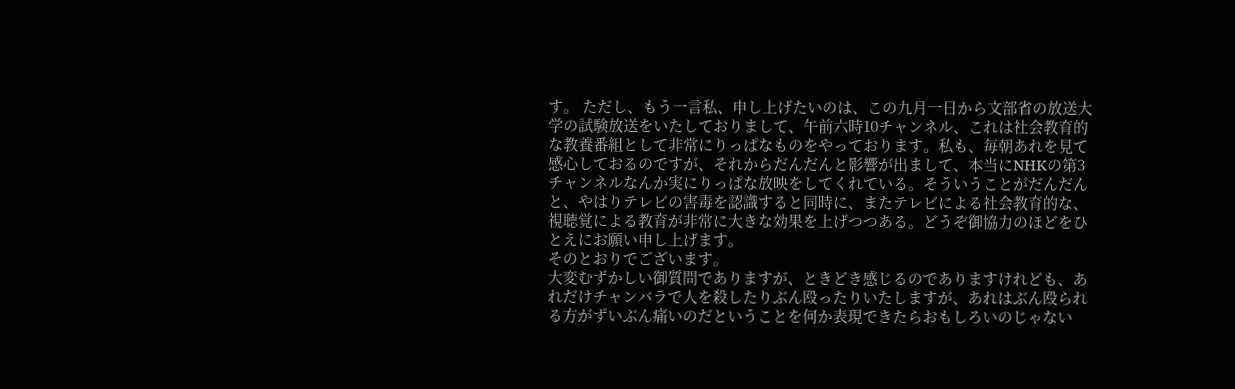す。 ただし、もう一言私、申し上げたいのは、この九月一日から文部省の放送大学の試験放送をいたしておりまして、午前六時10チャンネル、これは社会教育的な教養番組として非常にりっぱなものをやっております。私も、毎朝あれを見て感心しておるのですが、それからだんだんと影響が出まして、本当にNHKの第3チャンネルなんか実にりっぱな放映をしてくれている。そういうことがだんだんと、やはりテレビの害毒を認識すると同時に、またテレビによる社会教育的な、視聴覚による教育が非常に大きな効果を上げつつある。どうぞ御協力のほどをひとえにお願い申し上げます。
そのとおりでございます。
大変むずかしい御質問でありますが、ときどき感じるのでありますけれども、あれだけチャンバラで人を殺したりぶん殴ったりいたしますが、あれはぶん殴られる方がずいぶん痛いのだということを何か表現できたらおもしろいのじゃない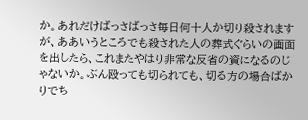か。あれだけばっさばっさ毎日何十人か切り殺されますが、ああいうところでも殺された人の葬式ぐらいの画面を出したら、これまたやはり非常な反省の資になるのじゃないか。ぶん殴っても切られても、切る方の場合ばかりでち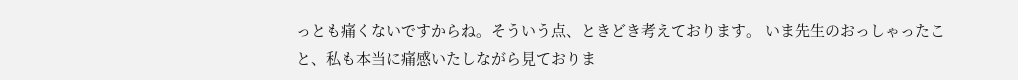っとも痛くないですからね。そういう点、ときどき考えております。 いま先生のおっしゃったこと、私も本当に痛感いたしながら見ておりま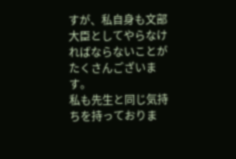すが、私自身も文部大臣としてやらなければならないことがたくさんございます。
私も先生と同じ気持ちを持っておりま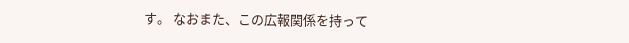す。 なおまた、この広報関係を持って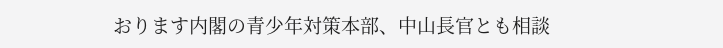おります内閣の青少年対策本部、中山長官とも相談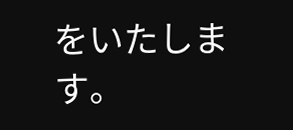をいたします。